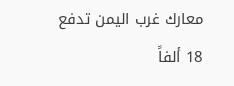معارك غرب اليمن تدفع 18 ألفاً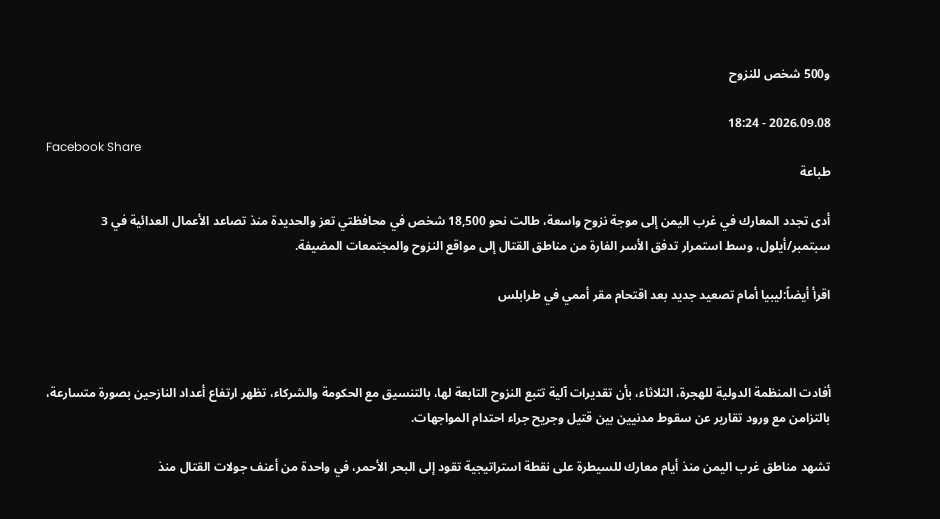و500 شخص للنزوح

2026.09.08 - 18:24
Facebook Share
طباعة

أدى تجدد المعارك في غرب اليمن إلى موجة نزوح واسعة، طالت نحو 18,500 شخص في محافظتي تعز والحديدة منذ تصاعد الأعمال العدائية في 3 سبتمبر/أيلول، وسط استمرار تدفق الأسر الفارة من مناطق القتال إلى مواقع النزوح والمجتمعات المضيفة.

اقرأ أيضاً:ليبيا أمام تصعيد جديد بعد اقتحام مقر أممي في طرابلس



أفادت المنظمة الدولية للهجرة، الثلاثاء، بأن تقديرات آلية تتبع النزوح التابعة لها، بالتنسيق مع الحكومة والشركاء، تظهر ارتفاع أعداد النازحين بصورة متسارعة، بالتزامن مع ورود تقارير عن سقوط مدنيين بين قتيل وجريح جراء احتدام المواجهات.

تشهد مناطق غرب اليمن منذ أيام معارك للسيطرة على نقطة استراتيجية تقود إلى البحر الأحمر، في واحدة من أعنف جولات القتال منذ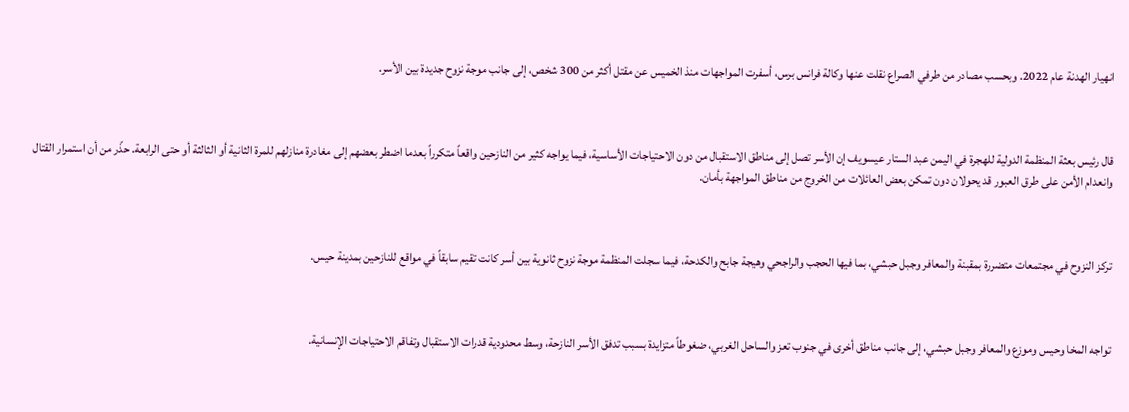انهيار الهدنة عام 2022. وبحسب مصادر من طرفي الصراع نقلت عنها وكالة فرانس برس، أسفرت المواجهات منذ الخميس عن مقتل أكثر من 300 شخص، إلى جانب موجة نزوح جديدة بين الأسر.



قال رئيس بعثة المنظمة الدولية للهجرة في اليمن عبد الستار عيسويف إن الأسر تصل إلى مناطق الاستقبال من دون الاحتياجات الأساسية، فيما يواجه كثير من النازحين واقعاً متكرراً بعدما اضطر بعضهم إلى مغادرة منازلهم للمرة الثانية أو الثالثة أو حتى الرابعة. حذّر من أن استمرار القتال وانعدام الأمن على طرق العبور قد يحولان دون تمكن بعض العائلات من الخروج من مناطق المواجهة بأمان.



تركز النزوح في مجتمعات متضررة بمقبنة والمعافر وجبل حبشي، بما فيها الحجب والراجحي وهيجة جابح والكدحة، فيما سجلت المنظمة موجة نزوح ثانوية بين أسر كانت تقيم سابقاً في مواقع للنازحين بمدينة حيس.



تواجه المخا وحيس وموزع والمعافر وجبل حبشي، إلى جانب مناطق أخرى في جنوب تعز والساحل الغربي، ضغوطاً متزايدة بسبب تدفق الأسر النازحة، وسط محدودية قدرات الاستقبال وتفاقم الاحتياجات الإنسانية.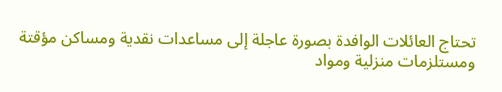تحتاج العائلات الوافدة بصورة عاجلة إلى مساعدات نقدية ومساكن مؤقتة ومستلزمات منزلية ومواد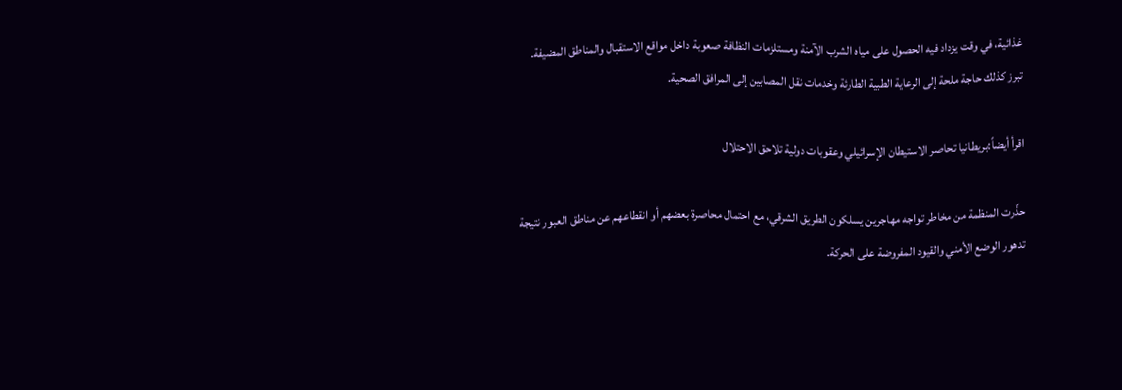غذائية، في وقت يزداد فيه الحصول على مياه الشرب الآمنة ومستلزمات النظافة صعوبة داخل مواقع الاستقبال والمناطق المضيفة. تبرز كذلك حاجة ملحة إلى الرعاية الطبية الطارئة وخدمات نقل المصابين إلى المرافق الصحية.

اقرأ أيضاً:بريطانيا تحاصر الاستيطان الإسرائيلي وعقوبات دولية تلاحق الاحتلال

حذّرت المنظمة من مخاطر تواجه مهاجرين يسلكون الطريق الشرقي، مع احتمال محاصرة بعضهم أو انقطاعهم عن مناطق العبور نتيجة تدهور الوضع الأمني والقيود المفروضة على الحركة.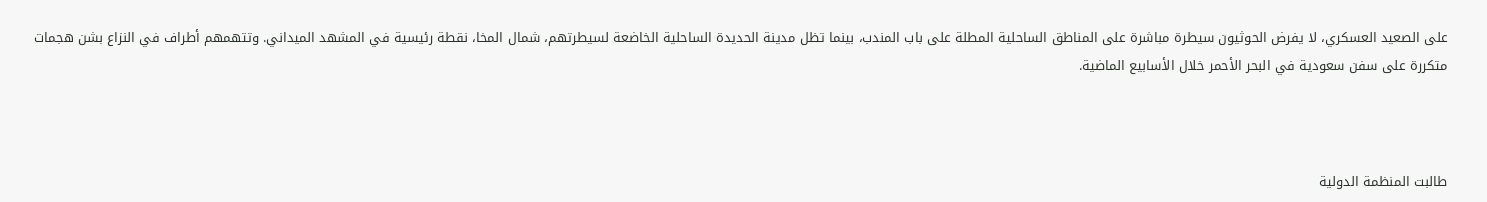على الصعيد العسكري، لا يفرض الحوثيون سيطرة مباشرة على المناطق الساحلية المطلة على باب المندب، بينما تظل مدينة الحديدة الساحلية الخاضعة لسيطرتهم، شمال المخا، نقطة رئيسية في المشهد الميداني. وتتهمهم أطراف في النزاع بشن هجمات متكررة على سفن سعودية في البحر الأحمر خلال الأسابيع الماضية.



طالبت المنظمة الدولية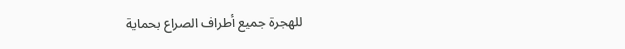للهجرة جميع أطراف الصراع بحماية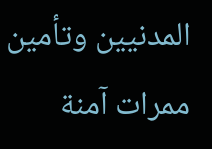المدنيين وتأمين ممرات آمنة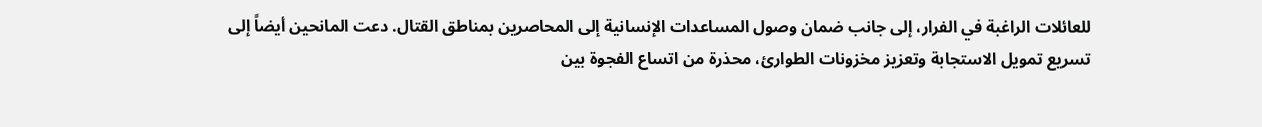للعائلات الراغبة في الفرار، إلى جانب ضمان وصول المساعدات الإنسانية إلى المحاصرين بمناطق القتال. دعت المانحين أيضاً إلى تسريع تمويل الاستجابة وتعزيز مخزونات الطوارئ، محذرة من اتساع الفجوة بين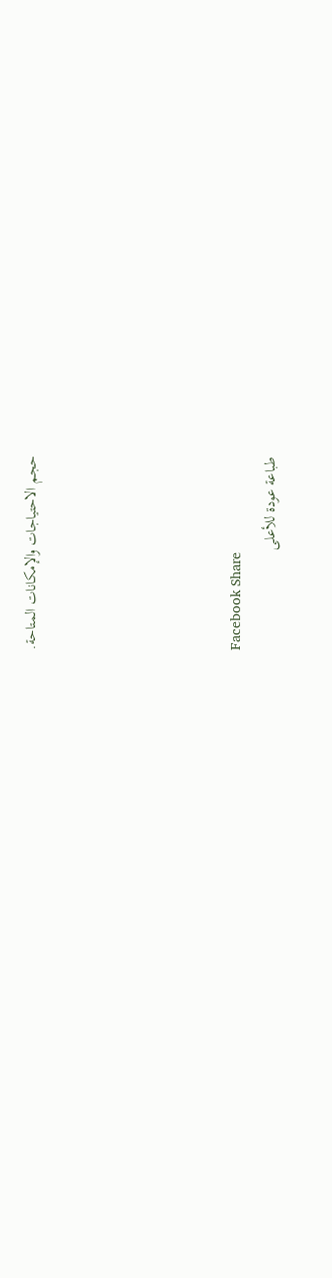حجم الاحتياجات والإمكانات المتاحة.





Facebook Share
طباعة عودة للأعلى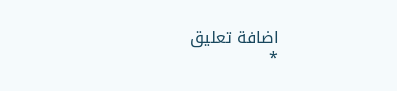اضافة تعليق
*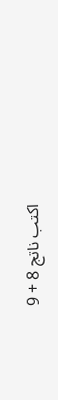اكتب ناتج 8 + 9